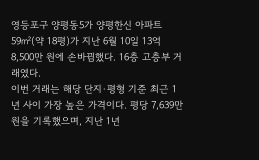영등포구 양평동5가 양평한신 아파트 59㎡(약 18평)가 지난 6월 10일 13억 8,500만 원에 손바뀜했다. 16층 고층부 거래였다.
이번 거래는 해당 단지·평형 기준 최근 1년 사이 가장 높은 가격이다. 평당 7,639만 원을 기록했으며, 지난 1년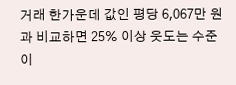거래 한가운데 값인 평당 6,067만 원과 비교하면 25% 이상 웃도는 수준이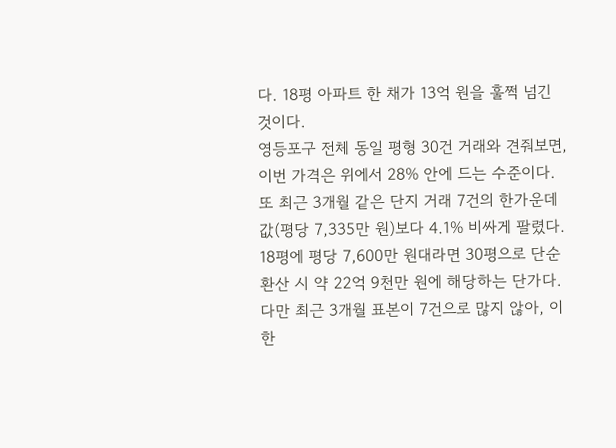다. 18평 아파트 한 채가 13억 원을 훌쩍 넘긴 것이다.
영등포구 전체 동일 평형 30건 거래와 견줘보면, 이번 가격은 위에서 28% 안에 드는 수준이다. 또 최근 3개월 같은 단지 거래 7건의 한가운데 값(평당 7,335만 원)보다 4.1% 비싸게 팔렸다. 18평에 평당 7,600만 원대라면 30평으로 단순 환산 시 약 22억 9천만 원에 해당하는 단가다.
다만 최근 3개월 표본이 7건으로 많지 않아, 이 한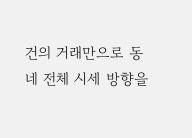건의 거래만으로 동네 전체 시세 방향을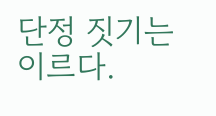단정 짓기는 이르다.